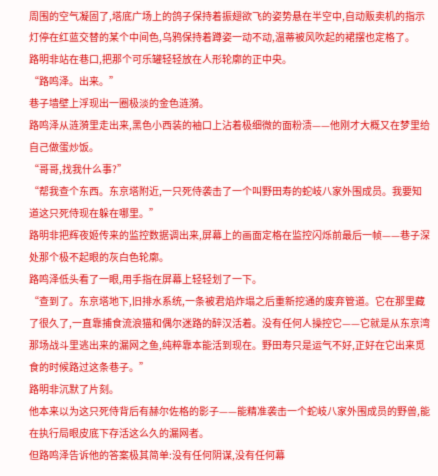周围的空气凝固了,塔底广场上的鸽子保持着振翅欲飞的姿势悬在半空中,自动贩卖机的指示灯停在红蓝交替的某个中间色,乌鸦保持着蹲姿一动不动,温蒂被风吹起的裙摆也定格了。
路明非站在巷口,把那个可乐罐轻轻放在人形轮廓的正中央。
“路鸣泽。出来。”
巷子墙壁上浮现出一圈极淡的金色涟漪。
路鸣泽从涟漪里走出来,黑色小西装的袖口上沾着极细微的面粉渍——他刚才大概又在梦里给自己做蛋炒饭。
“哥哥,找我什么事?”
“帮我查个东西。东京塔附近,一只死侍袭击了一个叫野田寿的蛇岐八家外围成员。我要知道这只死侍现在躲在哪里。”
路明非把辉夜姬传来的监控数据调出来,屏幕上的画面定格在监控闪烁前最后一帧——巷子深处那个极不起眼的灰白色轮廓。
路鸣泽低头看了一眼,用手指在屏幕上轻轻划了一下。
“查到了。东京塔地下,旧排水系统,一条被君焰炸塌之后重新挖通的废弃管道。它在那里藏了很久了,一直靠捕食流浪猫和偶尔迷路的醉汉活着。没有任何人操控它——它就是从东京湾那场战斗里逃出来的漏网之鱼,纯粹靠本能活到现在。野田寿只是运气不好,正好在它出来觅食的时候路过这条巷子。”
路明非沉默了片刻。
他本来以为这只死侍背后有赫尔佐格的影子——能精准袭击一个蛇岐八家外围成员的野兽,能在执行局眼皮底下存活这么久的漏网者。
但路鸣泽告诉他的答案极其简单:没有任何阴谋,没有任何幕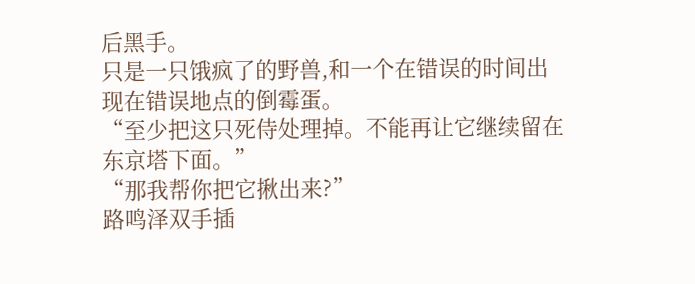后黑手。
只是一只饿疯了的野兽,和一个在错误的时间出现在错误地点的倒霉蛋。
“至少把这只死侍处理掉。不能再让它继续留在东京塔下面。”
“那我帮你把它揪出来?”
路鸣泽双手插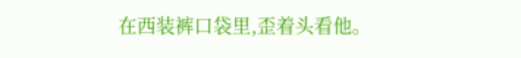在西装裤口袋里,歪着头看他。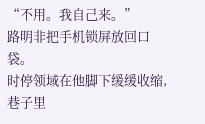“不用。我自己来。”
路明非把手机锁屏放回口袋。
时停领域在他脚下缓缓收缩,巷子里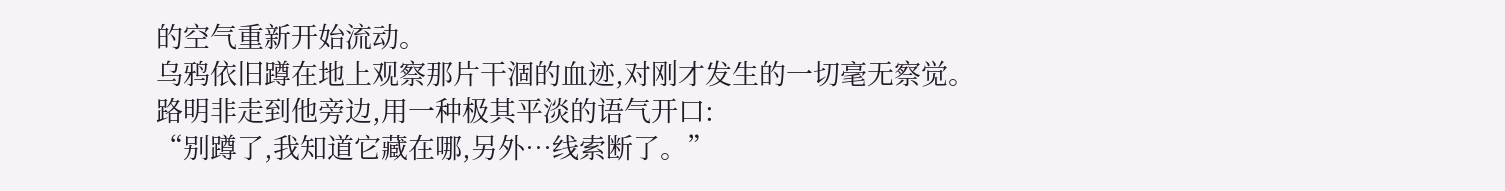的空气重新开始流动。
乌鸦依旧蹲在地上观察那片干涸的血迹,对刚才发生的一切毫无察觉。
路明非走到他旁边,用一种极其平淡的语气开口:
“别蹲了,我知道它藏在哪,另外…线索断了。”